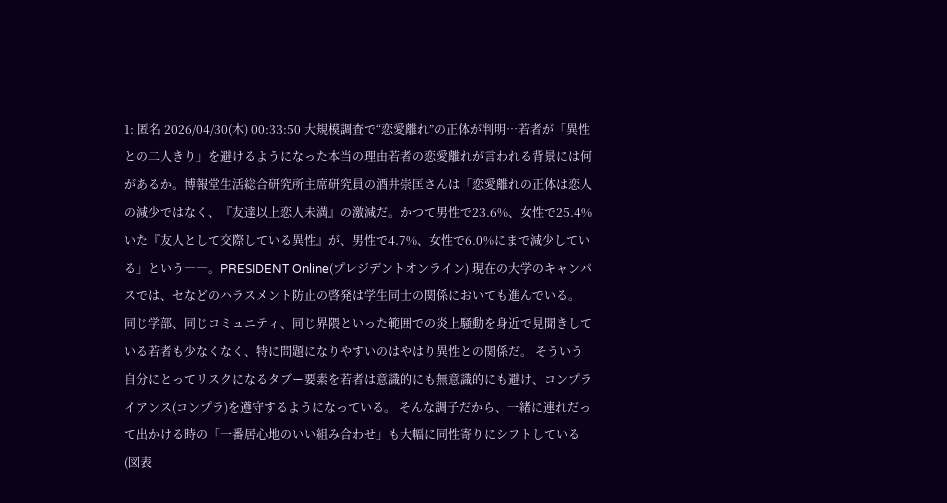1: 匿名 2026/04/30(木) 00:33:50 大規模調査で“恋愛離れ”の正体が判明…若者が「異性との二人きり」を避けるようになった本当の理由若者の恋愛離れが言われる背景には何があるか。博報堂生活総合研究所主席研究員の酒井崇匡さんは「恋愛離れの正体は恋人の減少ではなく、『友達以上恋人未満』の激減だ。かつて男性で23.6%、女性で25.4%いた『友人として交際している異性』が、男性で4.7%、女性で6.0%にまで減少している」という――。PRESIDENT Online(プレジデントオンライン) 現在の大学のキャンパスでは、セなどのハラスメント防止の啓発は学生同士の関係においても進んでいる。 同じ学部、同じコミュニティ、同じ界隈といった範囲での炎上騒動を身近で見聞きしている若者も少なくなく、特に問題になりやすいのはやはり異性との関係だ。 そういう自分にとってリスクになるタブー要素を若者は意識的にも無意識的にも避け、コンプライアンス(コンプラ)を遵守するようになっている。 そんな調子だから、一緒に連れだって出かける時の「一番居心地のいい組み合わせ」も大幅に同性寄りにシフトしている(図表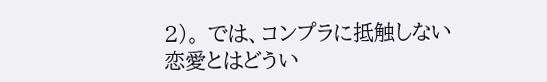2)。 では、コンプラに抵触しない恋愛とはどうい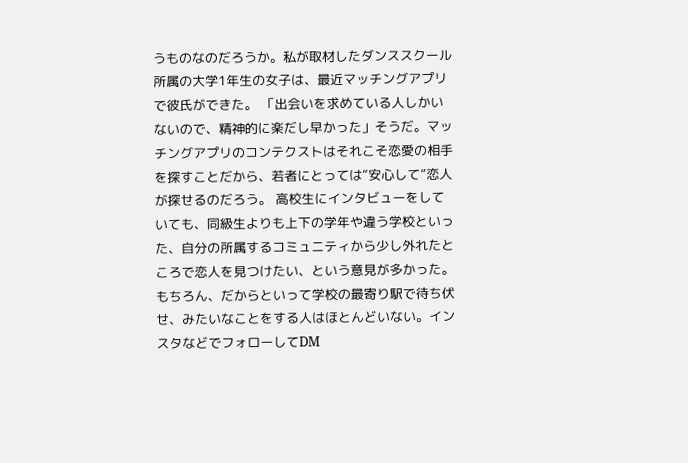うものなのだろうか。私が取材したダンススクール所属の大学1年生の女子は、最近マッチングアプリで彼氏ができた。 「出会いを求めている人しかいないので、精神的に楽だし早かった」そうだ。マッチングアプリのコンテクストはそれこそ恋愛の相手を探すことだから、若者にとっては“安心して”恋人が探せるのだろう。 高校生にインタビューをしていても、同級生よりも上下の学年や違う学校といった、自分の所属するコミュニティから少し外れたところで恋人を見つけたい、という意見が多かった。 もちろん、だからといって学校の最寄り駅で待ち伏せ、みたいなことをする人はほとんどいない。インスタなどでフォローしてDM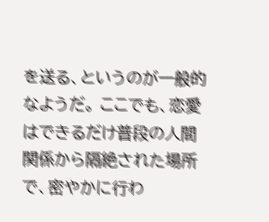を送る、というのが一般的なようだ。 ここでも、恋愛はできるだけ普段の人間関係から隔絶された場所で、密やかに行わ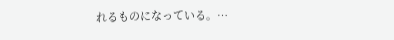れるものになっている。…